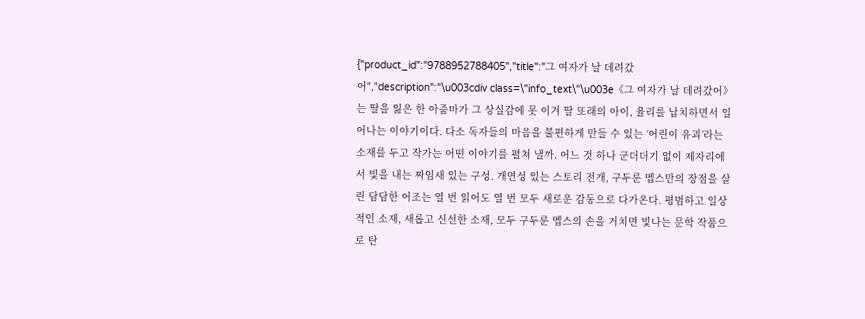{"product_id":"9788952788405","title":"그 여자가 날 데려갔어","description":"\u003cdiv class=\"info_text\"\u003e《그 여자가 날 데려갔어》는 딸을 잃은 한 아줌마가 그 상실감에 못 이겨 딸 또래의 아이, 율리를 납치하면서 일어나는 이야기이다. 다소 독자들의 마음을 불편하게 만들 수 있는 ‘어린이 유괴’라는 소재를 두고 작가는 어떤 이야기를 펼쳐 낼까. 어느 것 하나 군더더기 없이 제자리에서 빛을 내는 짜임새 있는 구성. 개연성 있는 스토리 전개, 구두룬 멥스만의 장점을 살린 담담한 어조는 열 번 읽어도 열 번 모두 새로운 감동으로 다가온다. 평범하고 일상적인 소재, 새롭고 신선한 소재, 모두 구두룬 멥스의 손을 거치면 빛나는 문학 작품으로 탄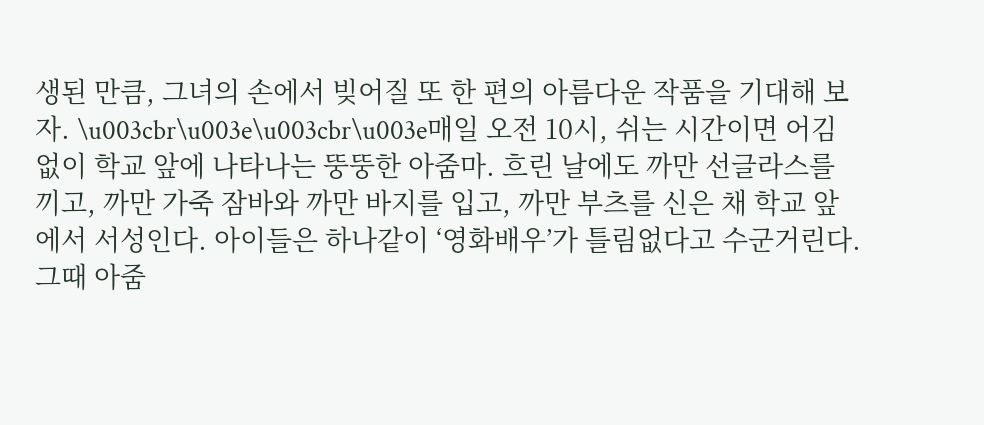생된 만큼, 그녀의 손에서 빚어질 또 한 편의 아름다운 작품을 기대해 보자. \u003cbr\u003e\u003cbr\u003e매일 오전 10시, 쉬는 시간이면 어김없이 학교 앞에 나타나는 뚱뚱한 아줌마. 흐린 날에도 까만 선글라스를 끼고, 까만 가죽 잠바와 까만 바지를 입고, 까만 부츠를 신은 채 학교 앞에서 서성인다. 아이들은 하나같이 ‘영화배우’가 틀림없다고 수군거린다. 그때 아줌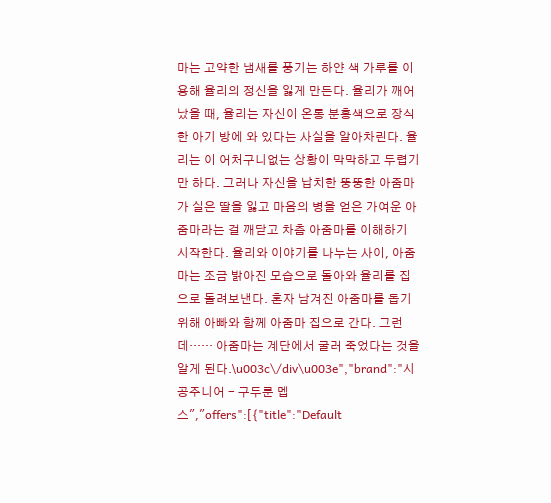마는 고약한 냄새를 풍기는 하얀 색 가루를 이용해 율리의 정신을 잃게 만든다. 율리가 깨어났을 때, 율리는 자신이 온통 분홍색으로 장식한 아기 방에 와 있다는 사실을 알아차린다. 율리는 이 어처구니없는 상황이 막막하고 두렵기만 하다. 그러나 자신을 납치한 뚱뚱한 아줌마가 실은 딸을 잃고 마음의 병을 얻은 가여운 아줌마라는 걸 깨닫고 차츰 아줌마를 이해하기 시작한다. 율리와 이야기를 나누는 사이, 아줌마는 조금 밝아진 모습으로 돌아와 율리를 집으로 돌려보낸다. 혼자 남겨진 아줌마를 돕기 위해 아빠와 함께 아줌마 집으로 간다. 그런데…… 아줌마는 계단에서 굴러 죽었다는 것을 알게 된다.\u003c\/div\u003e","brand":"시공주니어 - 구두룬 멥스","offers":[{"title":"Default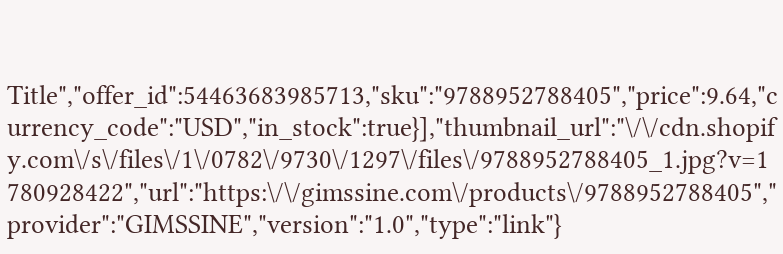Title","offer_id":54463683985713,"sku":"9788952788405","price":9.64,"currency_code":"USD","in_stock":true}],"thumbnail_url":"\/\/cdn.shopify.com\/s\/files\/1\/0782\/9730\/1297\/files\/9788952788405_1.jpg?v=1780928422","url":"https:\/\/gimssine.com\/products\/9788952788405","provider":"GIMSSINE","version":"1.0","type":"link"}